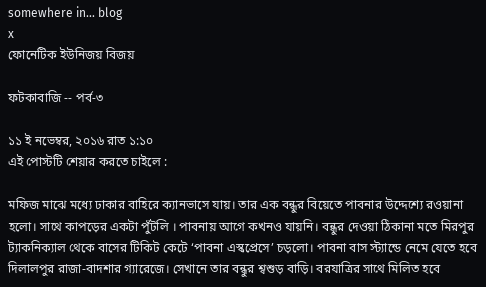somewhere in... blog
x
ফোনেটিক ইউনিজয় বিজয়

ফটকাবাজি -- পর্ব-৩

১১ ই নভেম্বর, ২০১৬ রাত ১:১০
এই পোস্টটি শেয়ার করতে চাইলে :

মফিজ মাঝে মধ্যে ঢাকার বাহিরে ক্যানভাসে যায়। তার এক বন্ধুর বিয়েতে পাবনার উদ্দেশ্যে রওয়ানা হলো। সাথে কাপড়ের একটা পুঁটলি । পাবনায় আগে কখনও যায়নি। বন্ধুর দেওয়া ঠিকানা মতে মিরপুর ট্যাকনিক্যাল থেকে বাসের টিকিট কেটে ‘পাবনা এস্কপ্রেসে’ চড়লো। পাবনা বাস স্ট্যান্ডে নেমে যেতে হবে দিলালপুর রাজা-বাদশার গ্যারেজে। সেখানে তার বন্ধুর শ্বশুড় বাড়ি। বরযাত্রির সাথে মিলিত হবে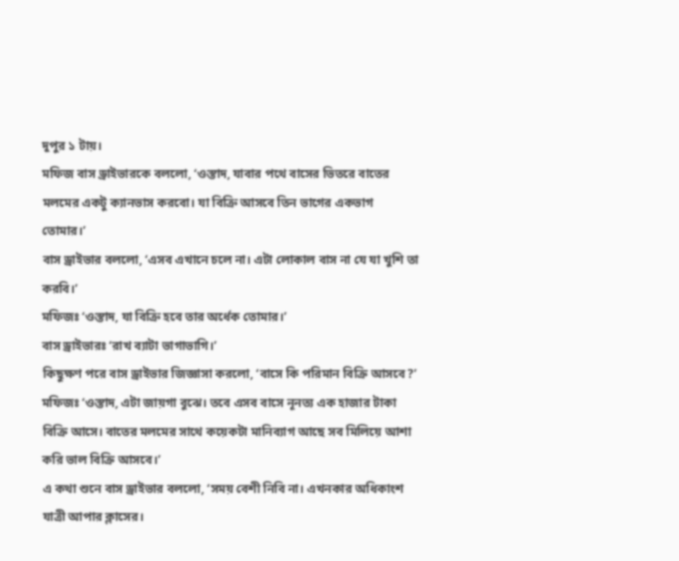দুপুর ১ টায়।
মফিজ বাস ড্রাইভারকে বললো, ‘ওস্তাদ, যাবার পথে বাসের ভিতরে বাতের মলমের একটু ক্যানভাস করবো। যা বিক্রি আসবে তিন ভাগের একভাগ তোমার।’
বাস ড্রাইভার বললো, ‘এসব এখানে চলে না। এটা লোকাল বাস না যে যা খুশি তা করবি।’
মফিজঃ ‘ওস্তাদ, যা বিক্রি হবে তার অর্ধেক তোমার।’
বাস ড্রাইভারঃ ‘রাখ ব্যাটা ভাগাভাগি।’
কিছুক্ষণ পরে বাস ড্রাইভার জিজ্ঞাসা করলো, ‘বাসে কি পরিমান বিক্রি আসবে?’
মফিজঃ ‘ওস্তাদ, এটা জায়গা বুঝে। তবে এসব বাসে নূনত্য এক হাজার টাকা বিক্রি আসে। বাতের মলমের সাথে কয়েকটা মানিব্যাগ আছে সব মিলিয়ে আশা করি ভাল বিক্রি আসবে।’
এ কথা শুনে বাস ড্রাইভার বললো, ‘সময় বেশী নিবি না। এখনকার অধিকাংশ যাত্রী আপার ক্লাসের।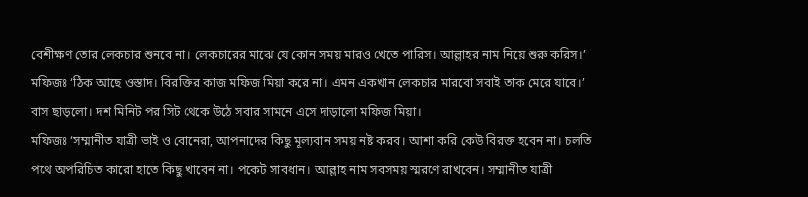বেশীক্ষণ তোর লেকচার শুনবে না। লেকচারের মাঝে যে কোন সময় মারও খেতে পারিস। আল্লাহর নাম নিয়ে শুরু করিস।’
মফিজঃ ‘ঠিক আছে ওস্তাদ। বিরক্তির কাজ মফিজ মিয়া করে না। এমন একখান লেকচার মারবো সবাই তাক মেরে যাবে।’
বাস ছাড়লো। দশ মিনিট পর সিট থেকে উঠে সবার সামনে এসে দাড়ালো মফিজ মিয়া।
মফিজঃ ‘সম্মানীত যাত্রী ভাই ও বোনেরা, আপনাদের কিছু মূল্যবান সময় নষ্ট করব। আশা করি কেউ বিরক্ত হবেন না। চলতি পথে অপরিচিত কারো হাতে কিছু খাবেন না। পকেট সাবধান। আল্লাহ নাম সবসময় স্মরণে রাখবেন। সম্মানীত যাত্রী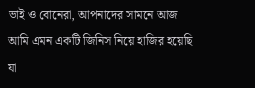ভাই ও বোনেরা, আপনাদের সামনে আজ আমি এমন একটি জিনিস নিয়ে হাজির হয়েছি যা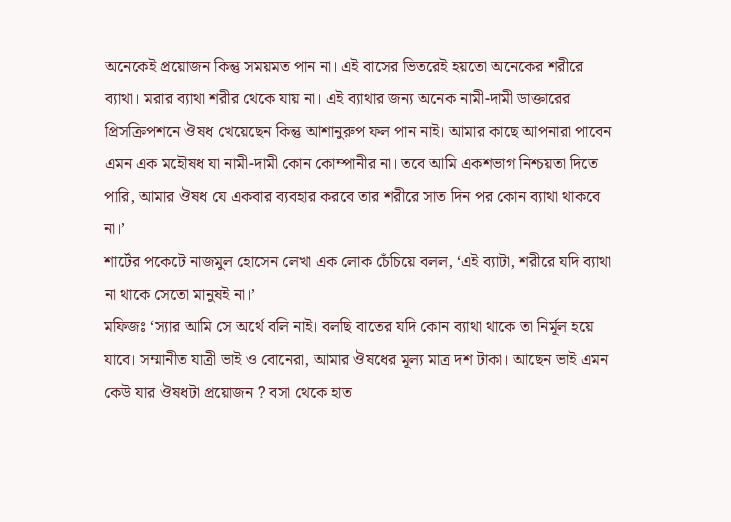অনেকেই প্রয়োজন কিন্তু সময়মত পান না। এই বাসের ভিতরেই হয়তো অনেকের শরীরে ব্যাথা। মরার ব্যাথা শরীর থেকে যায় না। এই ব্যাথার জন্য অনেক নামী-দামী ডাক্তারের প্রিসক্রিপশনে ঔষধ খেয়েছেন কিন্তু আশানুরুপ ফল পান নাই। আমার কাছে আপনারা পাবেন এমন এক মহৌষধ যা নামী-দামী কোন কোম্পানীর না। তবে আমি একশভাগ নিশ্চয়তা দিতে পারি, আমার ঔষধ যে একবার ব্যবহার করবে তার শরীরে সাত দিন পর কোন ব্যাথা থাকবে না।’
শার্টের পকেটে নাজমুল হোসেন লেখা এক লোক চেঁচিয়ে বলল, ‘এই ব্যাটা, শরীরে যদি ব্যাথা না থাকে সেতো মানুষই না।’
মফিজঃ ‘স্যার আমি সে অর্থে বলি নাই। বলছি বাতের যদি কোন ব্যাথা থাকে তা নির্মূল হয়ে যাবে। সম্মানীত যাত্রী ভাই ও বোনেরা, আমার ঔষধের মূল্য মাত্র দশ টাকা। আছেন ভাই এমন কেউ যার ঔষধটা প্রয়োজন ? বসা থেকে হাত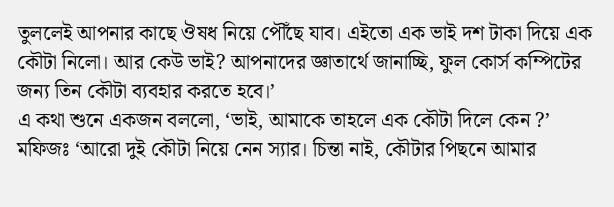তুললেই আপনার কাছে ঔষধ নিয়ে পৌঁছে যাব। এইতো এক ভাই দশ টাকা দিয়ে এক কৌটা নিলো। আর কেউ ভাই? আপনাদের জ্ঞাতার্থে জানাচ্ছি, ফুল কোর্স কম্পিটের জন্য তিন কৌটা ব্যবহার করতে হবে।’
এ কথা শুনে একজন বললো, ‘ভাই, আমাকে তাহলে এক কৌটা দিলে কেন ?’
মফিজঃ ‘আরো দুই কৌটা নিয়ে নেন স্যার। চিন্তা নাই, কৌটার পিছনে আমার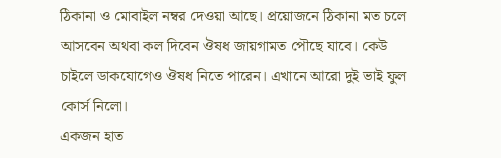ঠিকানা ও মোবাইল নম্বর দেওয়া আছে। প্রয়োজনে ঠিকানা মত চলে আসবেন অথবা কল দিবেন ঔষধ জায়গামত পৌছে যাবে। কেউ চাইলে ডাকযোগেও ঔষধ নিতে পারেন। এখানে আরো দুই ভাই ফুল কোর্স নিলো।
একজন হাত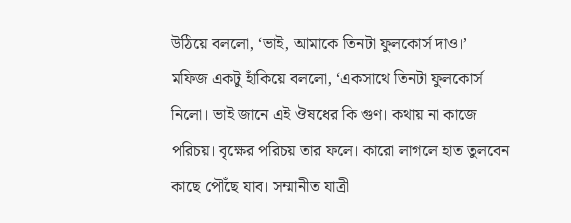উঠিয়ে বললো, ‘ভাই, আমাকে তিনটা ফুলকোর্স দাও।’
মফিজ একটু হাঁকিয়ে বললো, ‘একসাথে তিনটা ফুলকোর্স নিলো। ভাই জানে এই ঔষধের কি গুণ। কথায় না কাজে পরিচয়। বৃক্ষের পরিচয় তার ফলে। কারো লাগলে হাত তুলবেন কাছে পৌঁছে যাব। সম্মানীত যাত্রী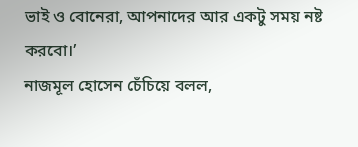ভাই ও বোনেরা, আপনাদের আর একটু সময় নষ্ট করবো।’
নাজমূল হোসেন চেঁচিয়ে বলল,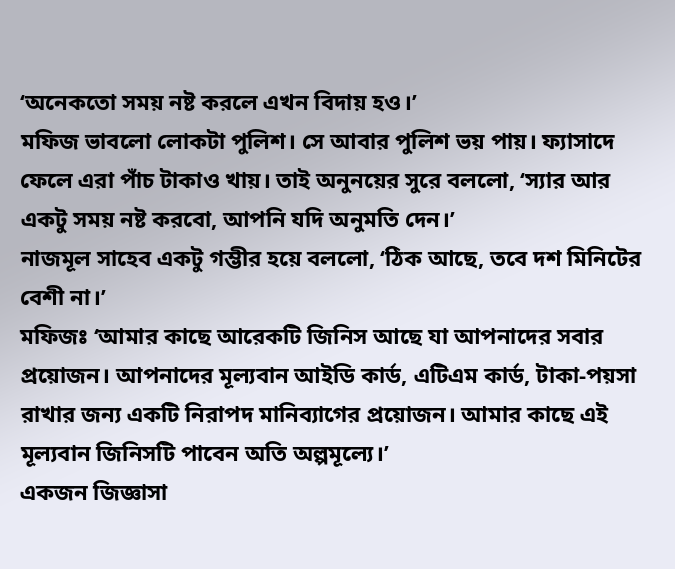‘অনেকতো সময় নষ্ট করলে এখন বিদায় হও।’
মফিজ ভাবলো লোকটা পুলিশ। সে আবার পুলিশ ভয় পায়। ফ্যাসাদে ফেলে এরা পাঁচ টাকাও খায়। তাই অনুনয়ের সুরে বললো, ‘স্যার আর একটু সময় নষ্ট করবো, আপনি যদি অনুমতি দেন।’
নাজমূল সাহেব একটু গম্ভীর হয়ে বললো, ‘ঠিক আছে, তবে দশ মিনিটের বেশী না।’
মফিজঃ ‘আমার কাছে আরেকটি জিনিস আছে যা আপনাদের সবার প্রয়োজন। আপনাদের মূল্যবান আইডি কার্ড, এটিএম কার্ড, টাকা-পয়সা রাখার জন্য একটি নিরাপদ মানিব্যাগের প্রয়োজন। আমার কাছে এই মূল্যবান জিনিসটি পাবেন অতি অল্পমূল্যে।’
একজন জিজ্ঞাসা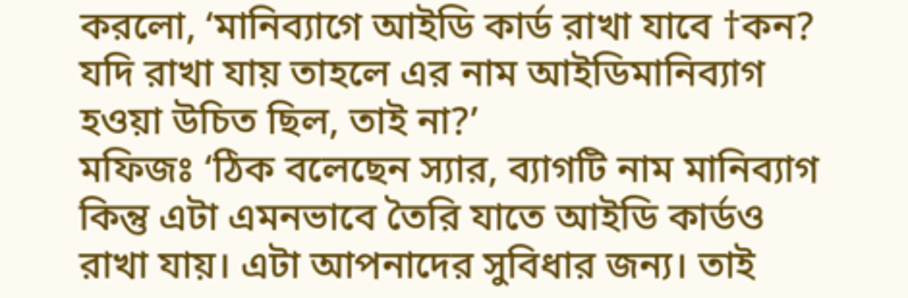করলো, ‘মানিব্যাগে আইডি কার্ড রাখা যাবে †কন? যদি রাখা যায় তাহলে এর নাম আইডিমানিব্যাগ হওয়া উচিত ছিল, তাই না?’
মফিজঃ ‘ঠিক বলেছেন স্যার, ব্যাগটি নাম মানিব্যাগ কিন্তু এটা এমনভাবে তৈরি যাতে আইডি কার্ডও রাখা যায়। এটা আপনাদের সুবিধার জন্য। তাই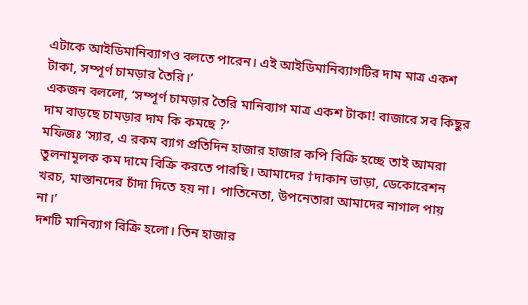এটাকে আইডিমানিব্যাগও বলতে পারেন। এই আইডিমানিব্যাগটির দাম মাত্র একশ টাকা, সম্পূর্ণ চামড়ার তৈরি।’
একজন বললো, ‘সম্পূর্ণ চামড়ার তৈরি মানিব্যাগ মাত্র একশ টাকা! বাজারে সব কিছুর দাম বাড়ছে চামড়ার দাম কি কমছে ?’
মফিজঃ ‘স্যার, এ রকম ব্যাগ প্রতিদিন হাজার হাজার কপি বিক্রি হচ্ছে তাই আমরা তুলনামূলক কম দামে বিক্রি করতে পারছি। আমাদের †দাকান ভাড়া, ডেকোরেশন খরচ, মাস্তানদের চাঁদা দিতে হয় না। পাতিনেতা, উপনেতারা আমাদের নাগাল পায় না।’
দশটি মানিব্যাগ বিক্রি হলো। তিন হাজার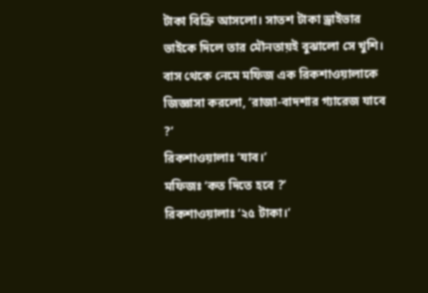টাকা বিক্রি আসলো। সাতশ টাকা ড্রাইভার ভাইকে দিলে তার মৌনতায়ই বুঝালো সে খুশি।
বাস থেকে নেমে মফিজ এক রিকশাওয়ালাকে জিজ্ঞাসা করলো, ‘রাজা-বাদশার গ্যারেজ যাবে ?’
রিকশাওয়ালাঃ ‘যাব।’
মফিজঃ ‘কত দিতে হবে ?’
রিকশাওয়ালাঃ ‘২৫ টাকা।’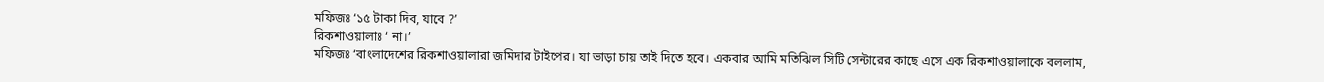মফিজঃ ‘১৫ টাকা দিব, যাবে ?’
রিকশাওয়ালাঃ ‘ না।’
মফিজঃ ‘বাংলাদেশের রিকশাওয়ালারা জমিদার টাইপের। যা ভাড়া চায় তাই দিতে হবে। একবার আমি মতিঝিল সিটি সেন্টারের কাছে এসে এক রিকশাওয়ালাকে বললাম,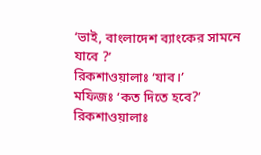‘ভাই, বাংলাদেশ ব্যাংকের সামনে যাবে ?’
রিকশাওয়ালাঃ ‘যাব।’
মফিজঃ ‘কত দিতে হবে?’
রিকশাওয়ালাঃ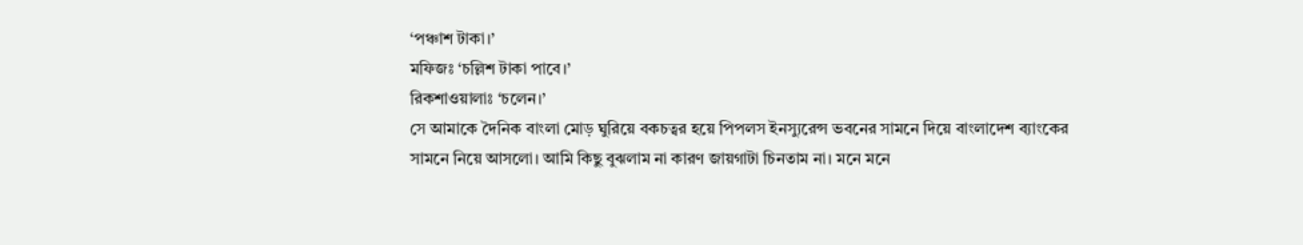‘পঞ্চাশ টাকা।’
মফিজঃ ‘চল্লিশ টাকা পাবে।’
রিকশাওয়ালাঃ ‘চলেন।’
সে আমাকে দৈনিক বাংলা মোড় ঘুরিয়ে বকচত্বর হয়ে পিপলস ইনস্যুরেন্স ভবনের সামনে দিয়ে বাংলাদেশ ব্যাংকের সামনে নিয়ে আসলো। আমি কিছু বুঝলাম না কারণ জায়গাটা চিনতাম না। মনে মনে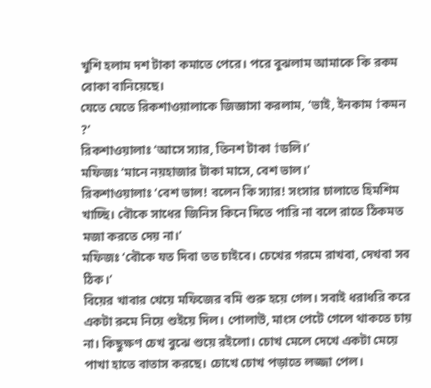খুশি হলাম দশ টাকা কমাতে পেরে। পরে বুঝলাম আমাকে কি রকম বোকা বানিয়েছে।
যেতে যেতে রিকশাওয়ালাকে জিজ্ঞাসা করলাম, ‘ভাই, ইনকাম †কমন ?’
রিকশাওয়ালাঃ ‘আসে স্যার, তিনশ টাকা †ডলি।’
মফিজঃ ‘মানে নয়হাজার টাকা মাসে, বেশ ভাল।’
রিকশাওয়ালাঃ ‘বেশ ভাল! বলেন কি স্যার! সংসার চালাতে হিমশিম খাচ্ছি। বৌকে সাধের জিনিস কিনে দিতে পারি না বলে রাতে ঠিকমত মজা করতে দেয় না।’
মফিজঃ ‘বৌকে যত দিবা তত চাইবে। চেখের গরমে রাখবা, দেখবা সব ঠিক।’
বিয়ের খাবার খেয়ে মফিজের বমি শুরু হয়ে গেল। সবাই ধরাধরি করে একটা রুমে নিয়ে শুইয়ে দিল। পোলাউ, মাংস পেটে গেলে থাকতে চায় না। কিছুক্ষণ চেখ বুঝে শুয়ে রইলো। চোখ মেলে দেখে একটা মেয়ে পাখা হাতে বাতাস করছে। চোখে চোখ পড়াতে লজ্জা পেল।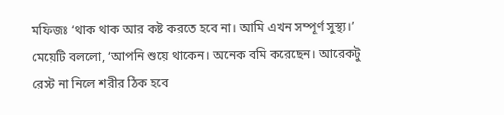মফিজঃ ‘থাক থাক আর কষ্ট করতে হবে না। আমি এখন সম্পূর্ণ সুস্থ্য।’
মেয়েটি বললো, ‘আপনি শুয়ে থাকেন। অনেক বমি করেছেন। আরেকটু রেস্ট না নিলে শরীর ঠিক হবে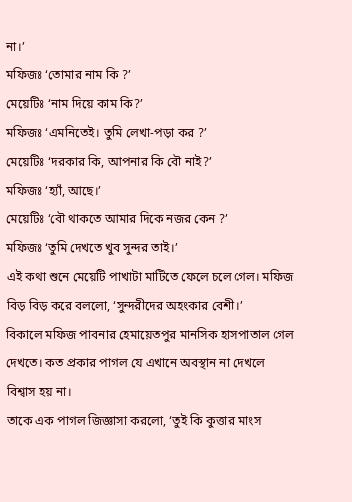না।’
মফিজঃ ‘তোমার নাম কি ?’
মেয়েটিঃ ‘নাম দিয়ে কাম কি?’
মফিজঃ ‘এমনিতেই। তুমি লেখা-পড়া কর ?’
মেয়েটিঃ ‘দরকার কি, আপনার কি বৌ নাই?’
মফিজঃ ‘হ্যাঁ, আছে।’
মেয়েটিঃ ‘বৌ থাকতে আমার দিকে নজর কেন ?’
মফিজঃ ‘তুমি দেখতে খুব সুন্দর তাই।’
এই কথা শুনে মেয়েটি পাখাটা মাটিতে ফেলে চলে গেল। মফিজ বিড় বিড় করে বললো, ‘সুন্দরীদের অহংকার বেশী।’
বিকালে মফিজ পাবনার হেমায়েতপুর মানসিক হাসপাতাল গেল দেখতে। কত প্রকার পাগল যে এখানে অবস্থান না দেখলে বিশ্বাস হয় না।
তাকে এক পাগল জিজ্ঞাসা করলো, ‘তুই কি কুত্তার মাংস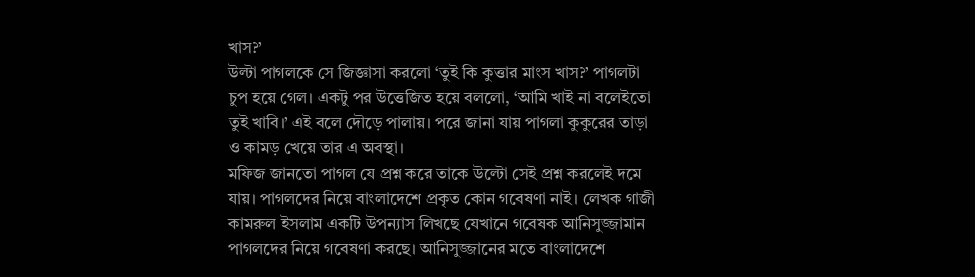খাস?’
উল্টা পাগলকে সে জিজ্ঞাসা করলো ‘তুই কি কুত্তার মাংস খাস?’ পাগলটা চুপ হয়ে গেল। একটু পর উত্তেজিত হয়ে বললো, ‘আমি খাই না বলেইতো তুই খাবি।’ এই বলে দৌড়ে পালায়। পরে জানা যায় পাগলা কুকুরের তাড়া ও কামড় খেয়ে তার এ অবস্থা।
মফিজ জানতো পাগল যে প্রশ্ন করে তাকে উল্টো সেই প্রশ্ন করলেই দমে যায়। পাগলদের নিয়ে বাংলাদেশে প্রকৃত কোন গবেষণা নাই। লেখক গাজী কামরুল ইসলাম একটি উপন্যাস লিখছে যেখানে গবেষক আনিসুজ্জামান পাগলদের নিয়ে গবেষণা করছে। আনিসুজ্জানের মতে বাংলাদেশে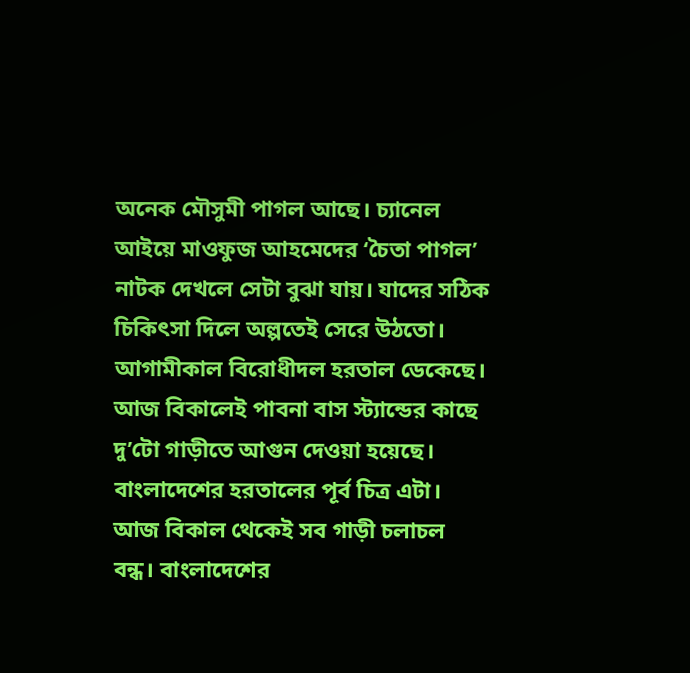অনেক মৌসুমী পাগল আছে। চ্যানেল আইয়ে মাওফুজ আহমেদের ‘চৈতা পাগল’ নাটক দেখলে সেটা বুঝা যায়। যাদের সঠিক চিকিৎসা দিলে অল্পতেই সেরে উঠতো।
আগামীকাল বিরোধীদল হরতাল ডেকেছে। আজ বিকালেই পাবনা বাস স্ট্যান্ডের কাছে দু’টো গাড়ীতে আগুন দেওয়া হয়েছে। বাংলাদেশের হরতালের পূর্ব চিত্র এটা। আজ বিকাল থেকেই সব গাড়ী চলাচল বন্ধ। বাংলাদেশের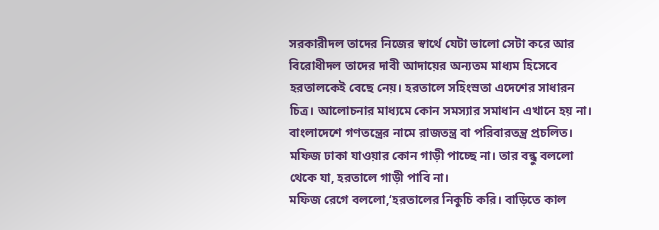সরকারীদল তাদের নিজের স্বার্থে যেটা ভালো সেটা করে আর বিরোধীদল তাদের দাবী আদায়ের অন্যতম মাধ্যম হিসেবে হরতালকেই বেছে নেয়। হরতালে সহিংস্রতা এদেশের সাধারন চিত্র। আলোচনার মাধ্যমে কোন সমস্যার সমাধান এখানে হয় না। বাংলাদেশে গণতন্ত্রের নামে রাজতন্ত্র বা পরিবারতন্ত্র প্রচলিত।
মফিজ ঢাকা যাওয়ার কোন গাড়ী পাচ্ছে না। তার বন্ধু বললো থেকে যা, হরতালে গাড়ী পাবি না।
মফিজ রেগে বললো,‘হরতালের নিকুচি করি। বাড়িতে কাল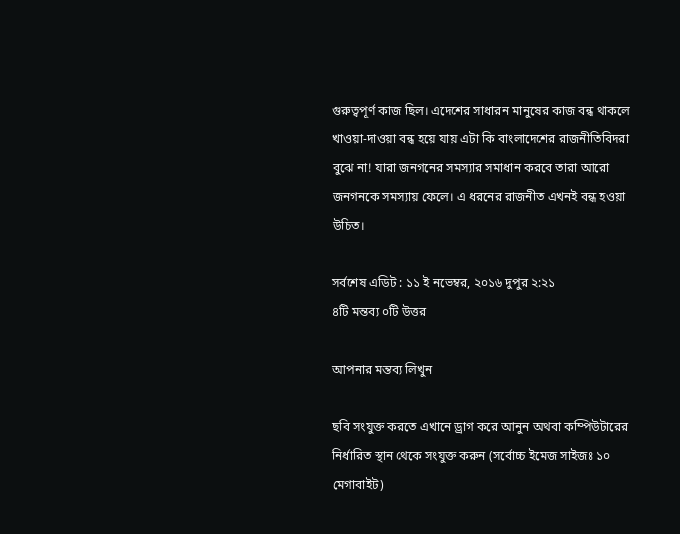গুরুত্বপূর্ণ কাজ ছিল। এদেশের সাধারন মানুষের কাজ বন্ধ থাকলে খাওয়া-দাওয়া বন্ধ হয়ে যায় এটা কি বাংলাদেশের রাজনীতিবিদরা বুঝে না! যারা জনগনের সমস্যার সমাধান করবে তারা আরো জনগনকে সমস্যায় ফেলে। এ ধরনের রাজনীত এখনই বন্ধ হওয়া উচিত।

সর্বশেষ এডিট : ১১ ই নভেম্বর, ২০১৬ দুপুর ২:২১
৪টি মন্তব্য ০টি উত্তর

আপনার মন্তব্য লিখুন

ছবি সংযুক্ত করতে এখানে ড্রাগ করে আনুন অথবা কম্পিউটারের নির্ধারিত স্থান থেকে সংযুক্ত করুন (সর্বোচ্চ ইমেজ সাইজঃ ১০ মেগাবাইট)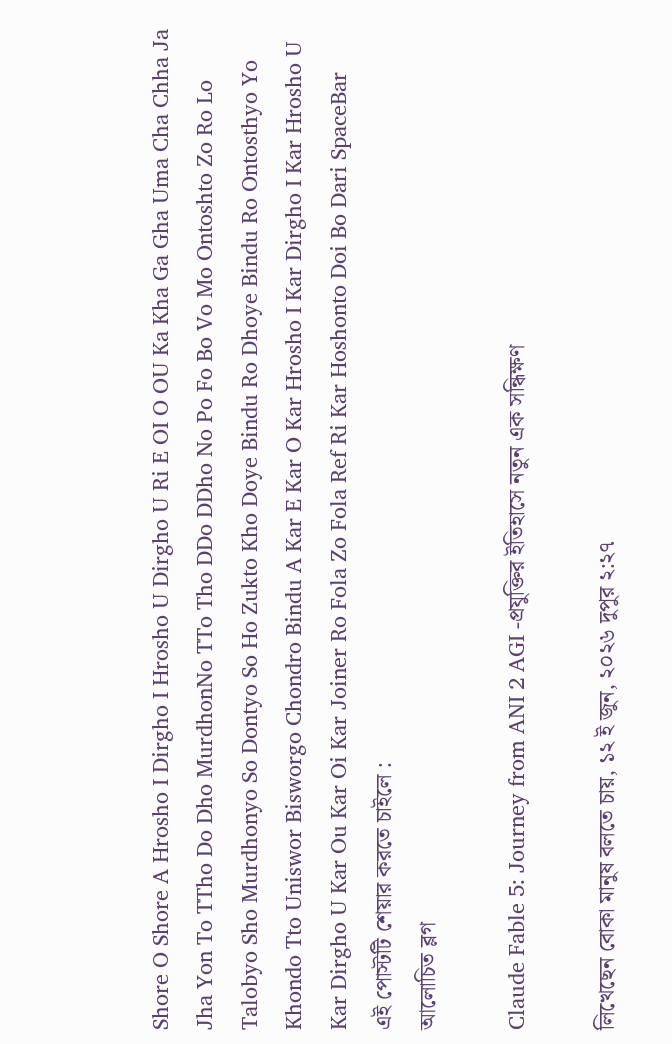Shore O Shore A Hrosho I Dirgho I Hrosho U Dirgho U Ri E OI O OU Ka Kha Ga Gha Uma Cha Chha Ja Jha Yon To TTho Do Dho MurdhonNo TTo Tho DDo DDho No Po Fo Bo Vo Mo Ontoshto Zo Ro Lo Talobyo Sho Murdhonyo So Dontyo So Ho Zukto Kho Doye Bindu Ro Dhoye Bindu Ro Ontosthyo Yo Khondo Tto Uniswor Bisworgo Chondro Bindu A Kar E Kar O Kar Hrosho I Kar Dirgho I Kar Hrosho U Kar Dirgho U Kar Ou Kar Oi Kar Joiner Ro Fola Zo Fola Ref Ri Kar Hoshonto Doi Bo Dari SpaceBar
এই পোস্টটি শেয়ার করতে চাইলে :
আলোচিত ব্লগ

Claude Fable 5: Journey from ANI 2 AGI -প্রযুক্তির ইতিহাসে নতুন এক সন্ধিক্ষণ

লিখেছেন বোকা মানুষ বলতে চায়, ১২ ই জুন, ২০২৬ দুপুর ২:২৭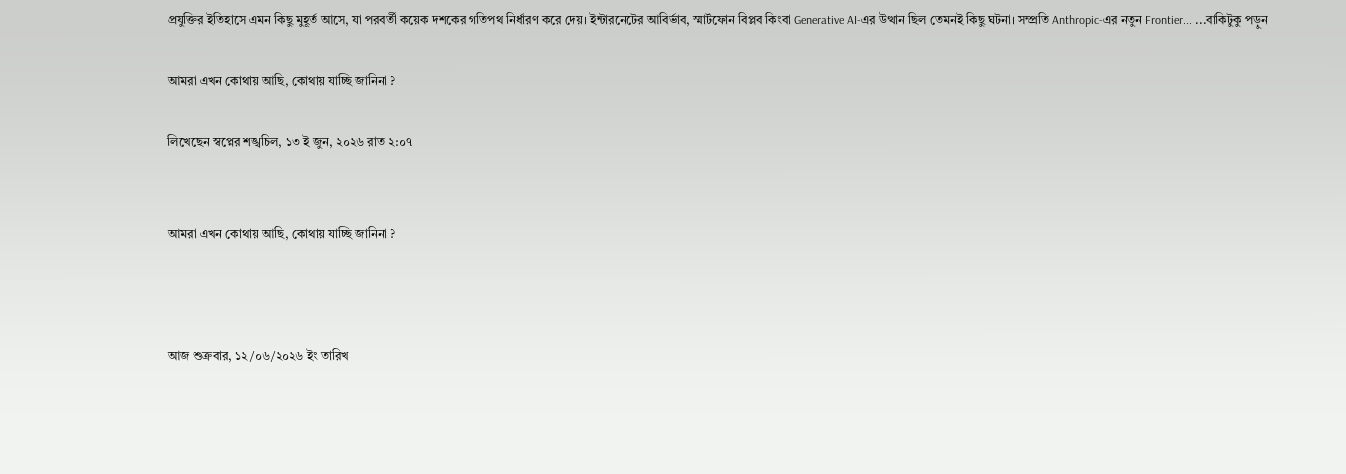প্রযুক্তির ইতিহাসে এমন কিছু মুহূর্ত আসে, যা পরবর্তী কয়েক দশকের গতিপথ নির্ধারণ করে দেয়। ইন্টারনেটের আবির্ভাব, স্মার্টফোন বিপ্লব কিংবা Generative AI-এর উত্থান ছিল তেমনই কিছু ঘটনা। সম্প্রতি Anthropic-এর নতুন Frontier... ...বাকিটুকু পড়ুন

আমরা এখন কোথায় আছি, কোথায় যাচ্ছি জানিনা ?

লিখেছেন স্বপ্নের শঙ্খচিল, ১৩ ই জুন, ২০২৬ রাত ২:০৭


আমরা এখন কোথায় আছি, কোথায় যাচ্ছি জানিনা ?



আজ শুক্রবার, ১২/০৬/২০২৬ ইং তারিখ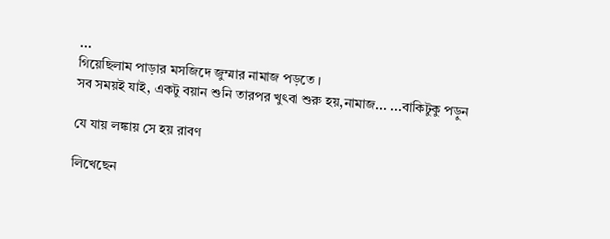...
গিয়েছিলাম পাড়ার মসজিদে জুম্মার নামাজ পড়তে ।
সব সময়ই যাই, একটু বয়ান শুনি তারপর খুৎবা শুরু হয়,নামাজ... ...বাকিটুকু পড়ুন

যে যায় লঙ্কায় সে হয় রাবণ

লিখেছেন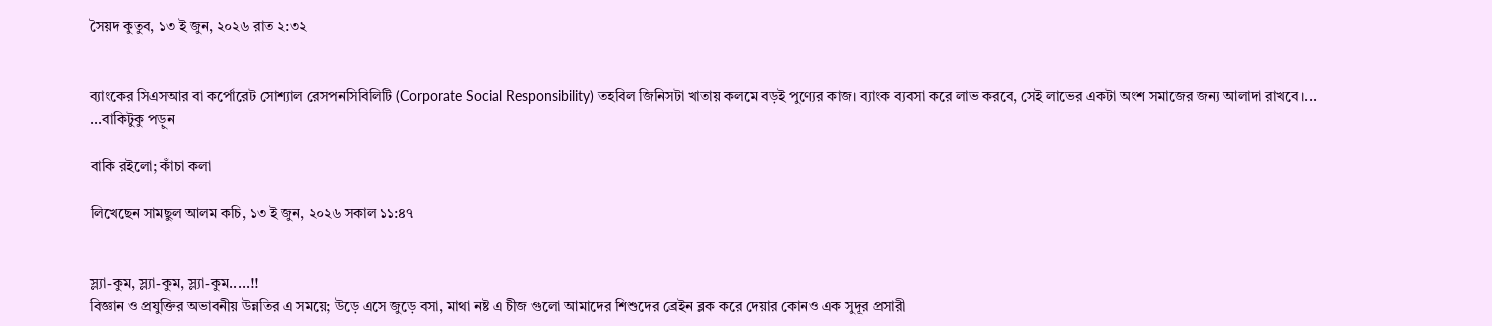সৈয়দ কুতুব, ১৩ ই জুন, ২০২৬ রাত ২:৩২


ব্যাংকের সিএসআর বা কর্পোরেট সোশ্যাল রেসপনসিবিলিটি (Corporate Social Responsibility) তহবিল জিনিসটা খাতায় কলমে বড়ই পুণ্যের কাজ। ব্যাংক ব্যবসা করে লাভ করবে, সেই লাভের একটা অংশ সমাজের জন্য আলাদা রাখবে।... ...বাকিটুকু পড়ুন

বাকি রইলো; কাঁচা কলা

লিখেছেন সামছুল আলম কচি, ১৩ ই জুন, ২০২৬ সকাল ১১:৪৭


স্ল্যা-কুম, স্ল্যা-কুম, স্ল্যা-কুম.....!!
বিজ্ঞান ও প্রযুক্তির অভাবনীয় উন্নতির এ সময়ে; উড়ে এসে জুড়ে বসা, মাথা নষ্ট এ চীজ গুলো আমাদের শিশুদের ব্রেইন ব্লক করে দেয়ার কোনও এক সুদূর প্রসারী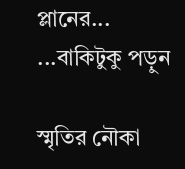প্লানের... ...বাকিটুকু পড়ুন

স্মৃতির নৌকা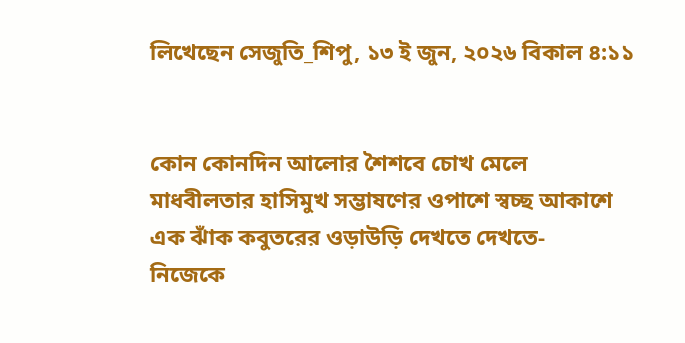লিখেছেন সেজুতি_শিপু, ১৩ ই জুন, ২০২৬ বিকাল ৪:১১


কোন কোনদিন আলোর শৈশবে চোখ মেলে
মাধবীলতার হাসিমুখ সম্ভাষণের ওপাশে স্বচ্ছ আকাশে
এক ঝাঁক কবুতরের ওড়াউড়ি দেখতে দেখতে-
নিজেকে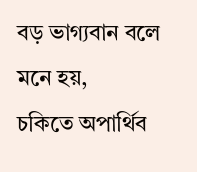বড় ভাগ্যবান বলে মনে হয়,
চকিতে অপার্থিব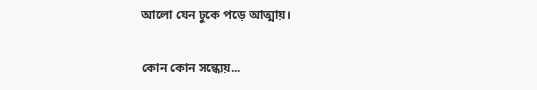আলো যেন ঢুকে পড়ে আত্মায়।

কোন কোন সন্ধ‍্যেয়...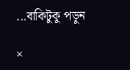...বাকিটুকু পড়ুন

×